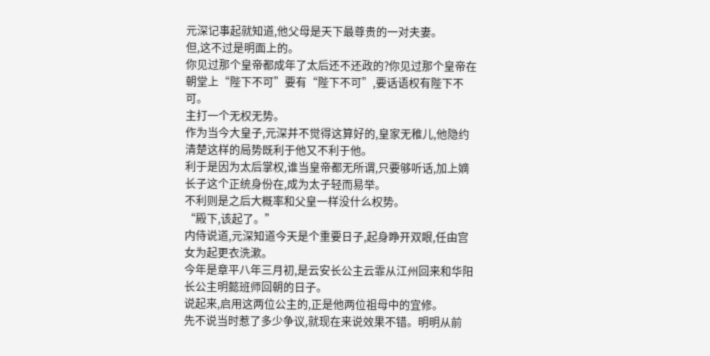元深记事起就知道,他父母是天下最尊贵的一对夫妻。
但,这不过是明面上的。
你见过那个皇帝都成年了太后还不还政的?你见过那个皇帝在朝堂上“陛下不可”要有“陛下不可”,要话语权有陛下不可。
主打一个无权无势。
作为当今大皇子,元深并不觉得这算好的,皇家无稚儿,他隐约清楚这样的局势既利于他又不利于他。
利于是因为太后掌权,谁当皇帝都无所谓,只要够听话,加上嫡长子这个正统身份在,成为太子轻而易举。
不利则是之后大概率和父皇一样没什么权势。
“殿下,该起了。”
内侍说道,元深知道今天是个重要日子,起身睁开双眼,任由宫女为起更衣洗漱。
今年是章平八年三月初,是云安长公主云霏从江州回来和华阳长公主明懿班师回朝的日子。
说起来,启用这两位公主的,正是他两位祖母中的宜修。
先不说当时惹了多少争议,就现在来说效果不错。明明从前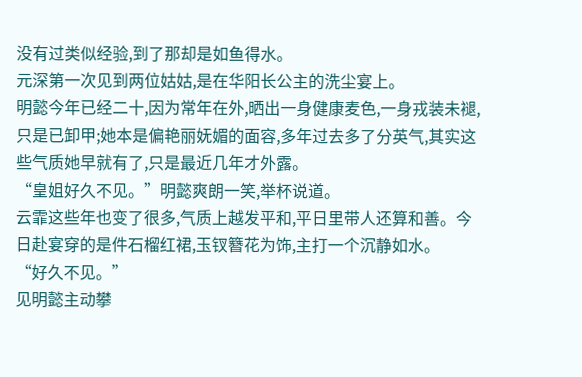没有过类似经验,到了那却是如鱼得水。
元深第一次见到两位姑姑,是在华阳长公主的洗尘宴上。
明懿今年已经二十,因为常年在外,晒出一身健康麦色,一身戎装未褪,只是已卸甲;她本是偏艳丽妩媚的面容,多年过去多了分英气,其实这些气质她早就有了,只是最近几年才外露。
“皇姐好久不见。”明懿爽朗一笑,举杯说道。
云霏这些年也变了很多,气质上越发平和,平日里带人还算和善。今日赴宴穿的是件石榴红裙,玉钗簪花为饰,主打一个沉静如水。
“好久不见。”
见明懿主动攀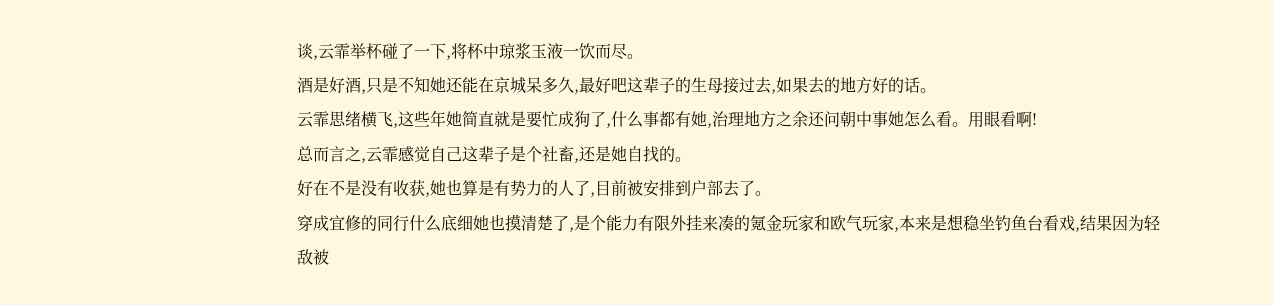谈,云霏举杯碰了一下,将杯中琼浆玉液一饮而尽。
酒是好酒,只是不知她还能在京城呆多久,最好吧这辈子的生母接过去,如果去的地方好的话。
云霏思绪横飞,这些年她简直就是要忙成狗了,什么事都有她,治理地方之余还问朝中事她怎么看。用眼看啊!
总而言之,云霏感觉自己这辈子是个社畜,还是她自找的。
好在不是没有收获,她也算是有势力的人了,目前被安排到户部去了。
穿成宜修的同行什么底细她也摸清楚了,是个能力有限外挂来凑的氪金玩家和欧气玩家,本来是想稳坐钓鱼台看戏,结果因为轻敌被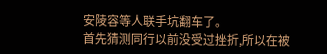安陵容等人联手坑翻车了。
首先猜测同行以前没受过挫折,所以在被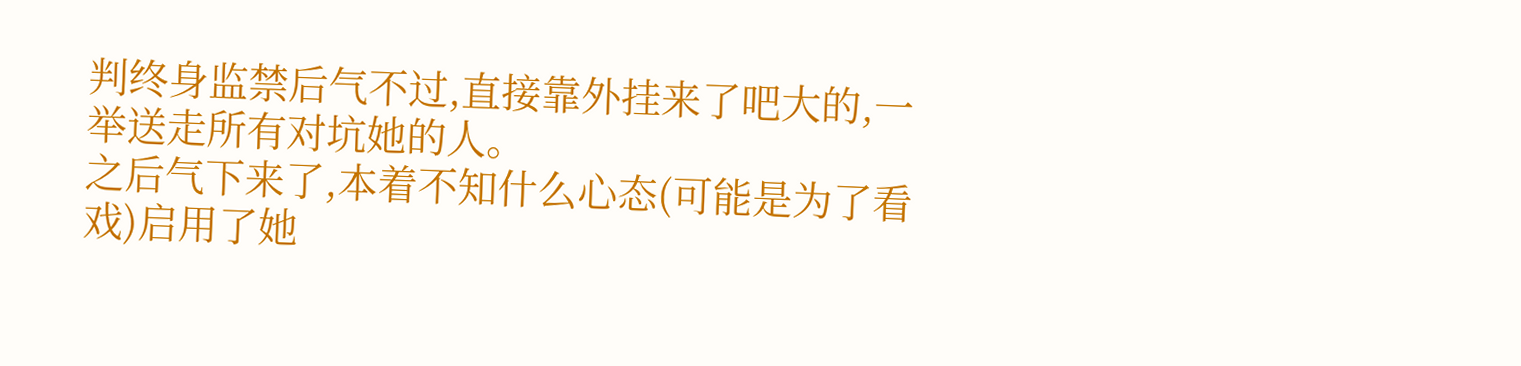判终身监禁后气不过,直接靠外挂来了吧大的,一举送走所有对坑她的人。
之后气下来了,本着不知什么心态(可能是为了看戏)启用了她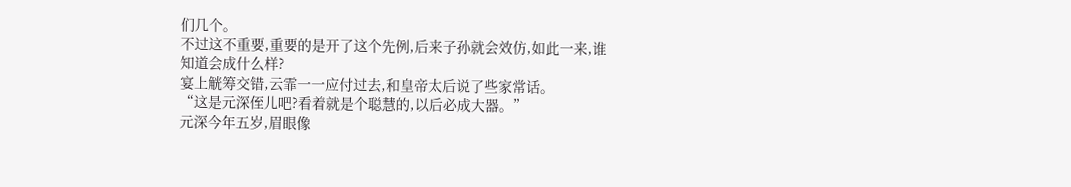们几个。
不过这不重要,重要的是开了这个先例,后来子孙就会效仿,如此一来,谁知道会成什么样?
宴上觥筹交错,云霏一一应付过去,和皇帝太后说了些家常话。
“这是元深侄儿吧?看着就是个聪慧的,以后必成大器。”
元深今年五岁,眉眼像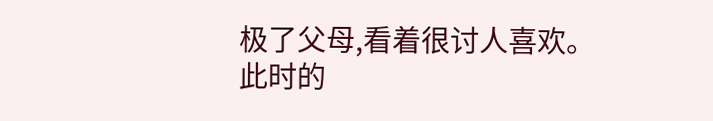极了父母,看着很讨人喜欢。
此时的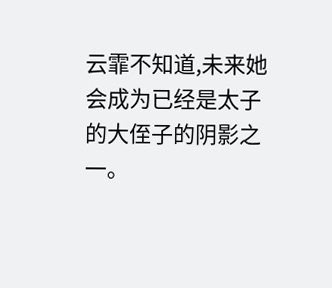云霏不知道,未来她会成为已经是太子的大侄子的阴影之一。